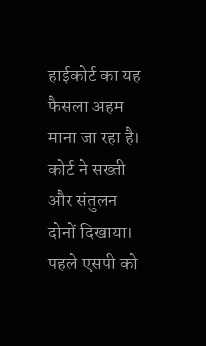हाईकोर्ट का यह फैसला अहम माना जा रहा है। कोर्ट ने सख्ती और संतुलन दोनों दिखाया। पहले एसपी को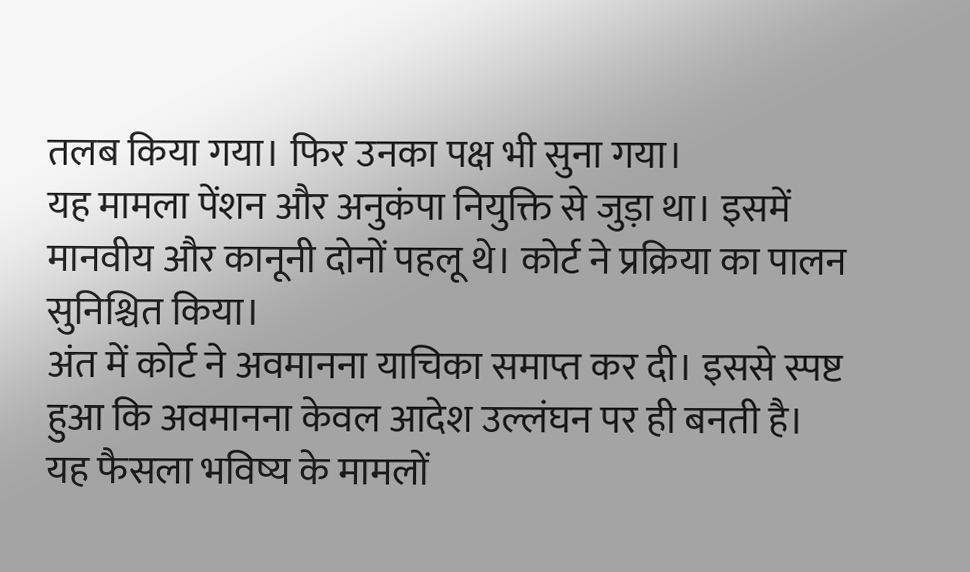तलब किया गया। फिर उनका पक्ष भी सुना गया।
यह मामला पेंशन और अनुकंपा नियुक्ति से जुड़ा था। इसमें मानवीय और कानूनी दोनों पहलू थे। कोर्ट ने प्रक्रिया का पालन सुनिश्चित किया।
अंत में कोर्ट ने अवमानना याचिका समाप्त कर दी। इससे स्पष्ट हुआ कि अवमानना केवल आदेश उल्लंघन पर ही बनती है। यह फैसला भविष्य के मामलों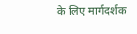के लिए मार्गदर्शक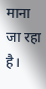माना जा रहा है।